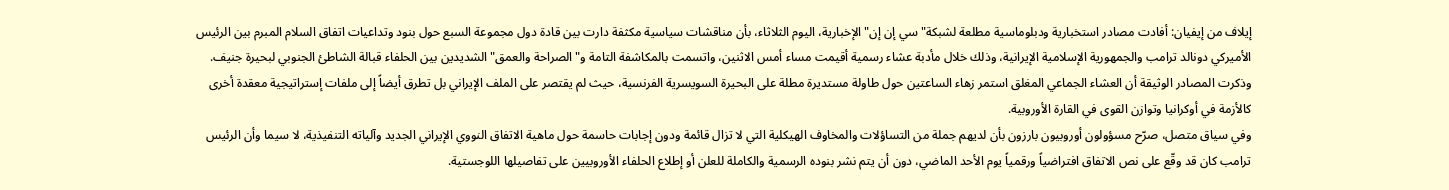إيلاف من إيفيان: أفادت مصادر استخبارية ودبلوماسية مطلعة لشبكة" سي إن إن" الإخبارية، اليوم الثلاثاء، بأن مناقشات سياسية مكثفة دارت بين قادة دول مجموعة السبع حول بنود وتداعيات اتفاق السلام المبرم بين الرئيس الأميركي دونالد ترامب والجمهورية الإسلامية الإيرانية، وذلك خلال مأدبة عشاء رسمية أقيمت مساء أمس الاثنين، واتسمت بالمكاشفة التامة و" الصراحة والعمق" الشديدين بين الحلفاء قبالة الشاطئ الجنوبي لبحيرة جنيف.
وذكرت المصادر الوثيقة أن العشاء الجماعي المغلق استمر زهاء الساعتين حول طاولة مستديرة مطلة على البحيرة السويسرية الفرنسية، حيث لم يقتصر على الملف الإيراني بل تطرق أيضاً إلى ملفات إستراتيجية معقدة أخرى كالأزمة في أوكرانيا وتوازن القوى في القارة الأوروبية.
وفي سياق متصل، صرّح مسؤولون أوروبيون بارزون بأن لديهم جملة من التساؤلات والمخاوف الهيكلية التي لا تزال قائمة ودون إجابات حاسمة حول ماهية الاتفاق النووي الإيراني الجديد وآلياته التنفيذية، لا سيما وأن الرئيس ترامب كان قد وقّع على نص الاتفاق افتراضياً ورقمياً يوم الأحد الماضي، دون أن يتم نشر بنوده الرسمية والكاملة للعلن أو إطلاع الحلفاء الأوروبيين على تفاصيلها اللوجستية.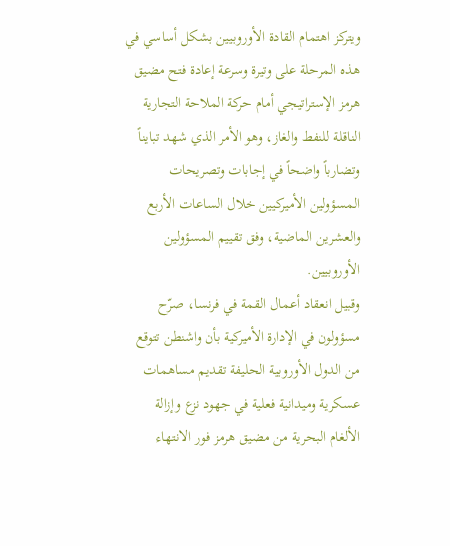ويتركز اهتمام القادة الأوروبيين بشكل أساسي في هذه المرحلة على وتيرة وسرعة إعادة فتح مضيق هرمز الإستراتيجي أمام حركة الملاحة التجارية الناقلة للنفط والغاز، وهو الأمر الذي شهد تبايناً وتضارباً واضحاً في إجابات وتصريحات المسؤولين الأميركيين خلال الساعات الأربع والعشرين الماضية، وفق تقييم المسؤولين الأوروبيين.
وقبيل انعقاد أعمال القمة في فرنسا، صرّح مسؤولون في الإدارة الأميركية بأن واشنطن تتوقع من الدول الأوروبية الحليفة تقديم مساهمات عسكرية وميدانية فعلية في جهود نزع وإزالة الألغام البحرية من مضيق هرمز فور الانتهاء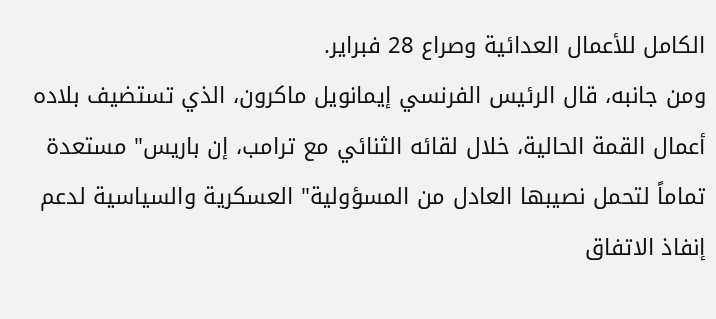الكامل للأعمال العدائية وصراع 28 فبراير.
ومن جانبه، قال الرئيس الفرنسي إيمانويل ماكرون، الذي تستضيف بلاده أعمال القمة الحالية، خلال لقائه الثنائي مع ترامب، إن باريس" مستعدة تماماً لتحمل نصيبها العادل من المسؤولية" العسكرية والسياسية لدعم إنفاذ الاتفاق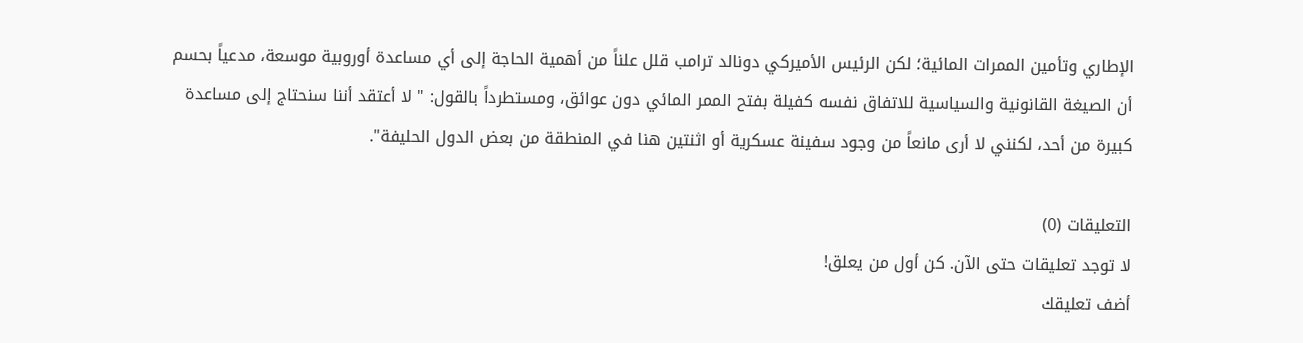الإطاري وتأمين الممرات المائية؛ لكن الرئيس الأميركي دونالد ترامب قلل علناً من أهمية الحاجة إلى أي مساعدة أوروبية موسعة، مدعياً بحسم أن الصيغة القانونية والسياسية للاتفاق نفسه كفيلة بفتح الممر المائي دون عوائق، ومستطرداً بالقول: " لا أعتقد أننا سنحتاج إلى مساعدة كبيرة من أحد، لكنني لا أرى مانعاً من وجود سفينة عسكرية أو اثنتين هنا في المنطقة من بعض الدول الحليفة".

التعليقات (0)
لا توجد تعليقات حتى الآن. كن أول من يعلق!
أضف تعليقك